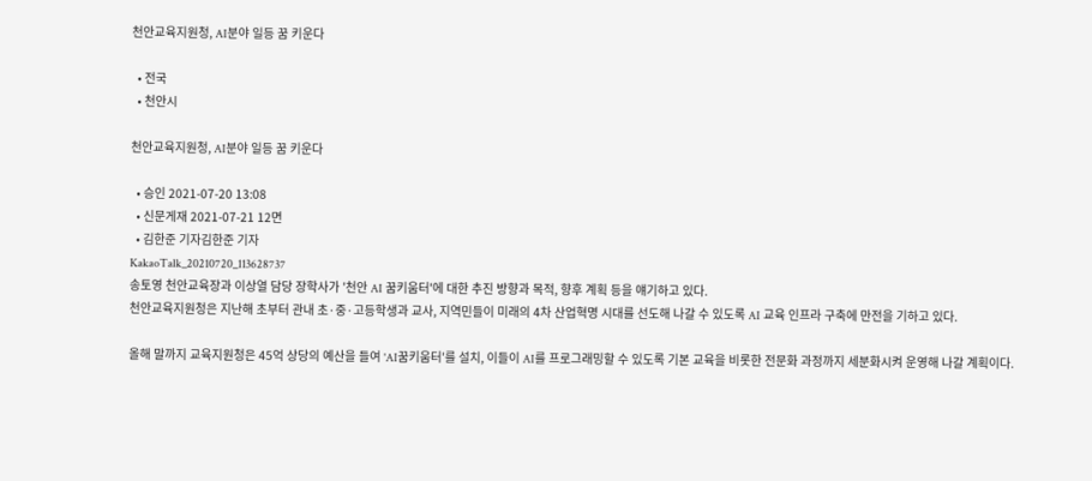천안교육지원청, AI분야 일등 꿈 키운다

  • 전국
  • 천안시

천안교육지원청, AI분야 일등 꿈 키운다

  • 승인 2021-07-20 13:08
  • 신문게재 2021-07-21 12면
  • 김한준 기자김한준 기자
KakaoTalk_20210720_113628737
송토영 천안교육장과 이상열 담당 장학사가 '천안 AI 꿈키움터'에 대한 추진 방향과 목적, 향후 계획 등을 얘기하고 있다.
천안교육지원청은 지난해 초부터 관내 초·중·고등학생과 교사, 지역민들이 미래의 4차 산업혁명 시대를 선도해 나갈 수 있도록 AI 교육 인프라 구축에 만전을 기하고 있다.

올해 말까지 교육지원청은 45억 상당의 예산을 들여 'AI꿈키움터'를 설치, 이들이 AI를 프로그래밍할 수 있도록 기본 교육을 비롯한 전문화 과정까지 세분화시켜 운영해 나갈 계획이다.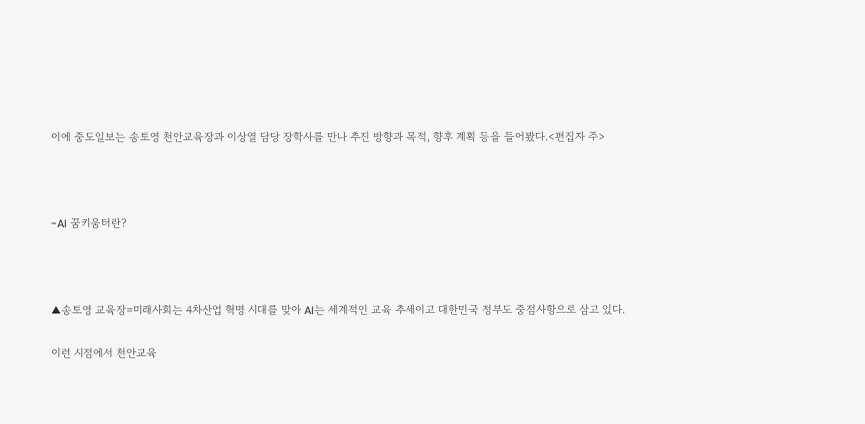이에 중도일보는 송토영 천안교육장과 이상열 담당 장학사를 만나 추진 방향과 목적, 향후 계획 등을 들어봤다.<편집자 주>



-AI 꿈키움터란?



▲송토영 교육장=미래사회는 4차산업 혁명 시대를 맞아 AI는 세계적인 교육 추세이고 대한민국 정부도 중점사항으로 삼고 있다.

이런 시점에서 천안교육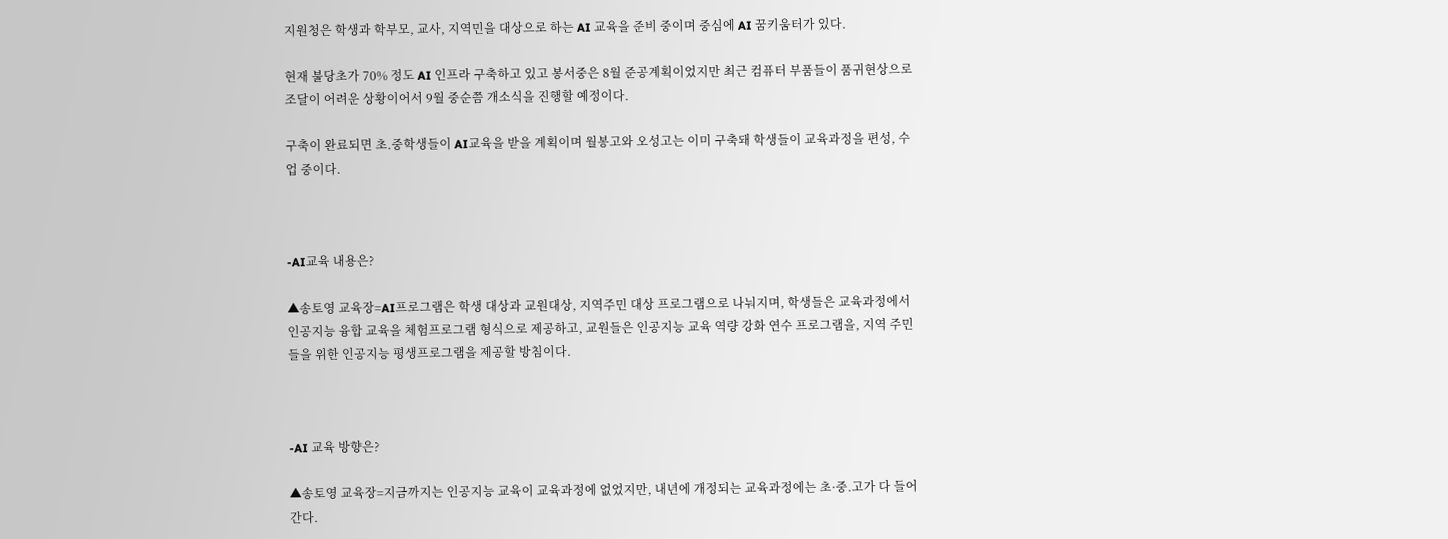지원청은 학생과 학부모, 교사, 지역민을 대상으로 하는 AI 교육을 준비 중이며 중심에 AI 꿈키움터가 있다.

현재 불당초가 70% 정도 AI 인프라 구축하고 있고 봉서중은 8월 준공계획이었지만 최근 컴퓨터 부품들이 품귀현상으로 조달이 어려운 상황이어서 9월 중순쯤 개소식을 진행할 예정이다.

구축이 완료되면 초.중학생들이 AI교육을 받을 계획이며 월봉고와 오성고는 이미 구축돼 학생들이 교육과정을 편성, 수업 중이다.



-AI교육 내용은?

▲송토영 교육장=AI프로그램은 학생 대상과 교원대상, 지역주민 대상 프로그램으로 나눠지며, 학생들은 교육과정에서 인공지능 융합 교육을 체험프로그램 형식으로 제공하고, 교원들은 인공지능 교육 역량 강화 연수 프로그램을, 지역 주민들을 위한 인공지능 평생프로그램을 제공할 방침이다.



-AI 교육 방향은?

▲송토영 교육장=지금까지는 인공지능 교육이 교육과정에 없었지만, 내년에 개정되는 교육과정에는 초·중.고가 다 들어간다.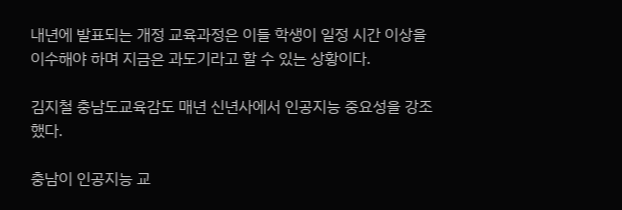내년에 발표되는 개정 교육과정은 이들 학생이 일정 시간 이상을 이수해야 하며 지금은 과도기라고 할 수 있는 상황이다.

김지철 충남도교육감도 매년 신년사에서 인공지능 중요성을 강조했다.

충남이 인공지능 교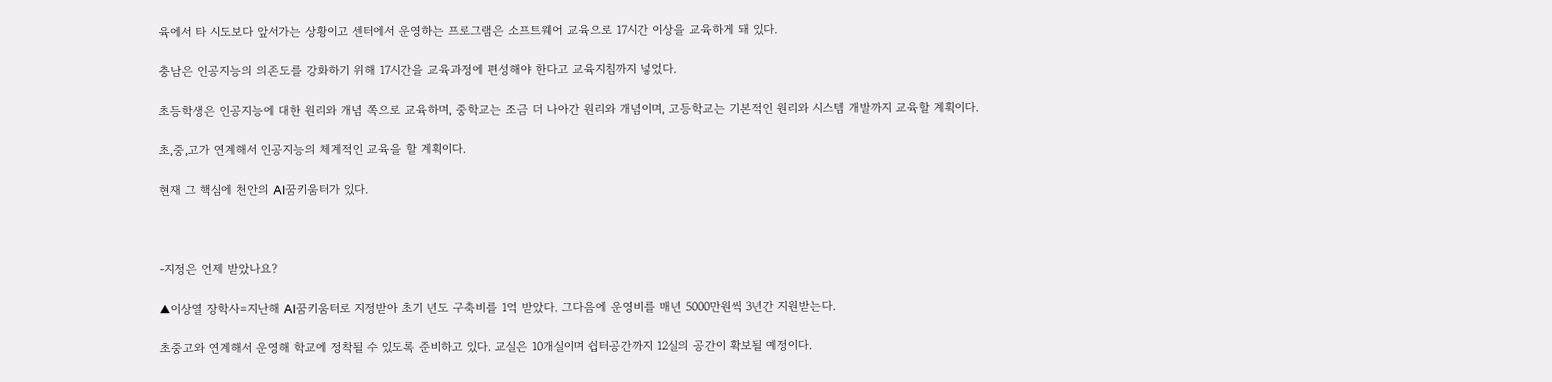육에서 타 시도보다 앞서가는 상황이고 센터에서 운영하는 프로그램은 소프트웨어 교육으로 17시간 이상을 교육하게 돼 있다.

충남은 인공지능의 의존도를 강화하기 위해 17시간을 교육과정에 편성해야 한다고 교육지침까지 넣었다.

초등학생은 인공지능에 대한 원리와 개념 쪽으로 교육하며, 중학교는 조금 더 나아간 원리와 개념이며, 고등학교는 기본적인 원리와 시스템 개발까지 교육할 계획이다.

초,중,고가 연계해서 인공지능의 체계적인 교육을 할 계획이다.

현재 그 핵심에 천안의 AI꿈키움터가 있다.



-지정은 언제 받았나요?

▲이상열 장학사=지난해 AI꿈키움터로 지정받아 초기 년도 구축비를 1억 받았다. 그다음에 운영비를 매년 5000만원씩 3년간 지원받는다.

초중고와 연계해서 운영해 학교에 정착될 수 있도록 준비하고 있다. 교실은 10개실이며 쉽터공간까지 12실의 공간이 확보될 예정이다.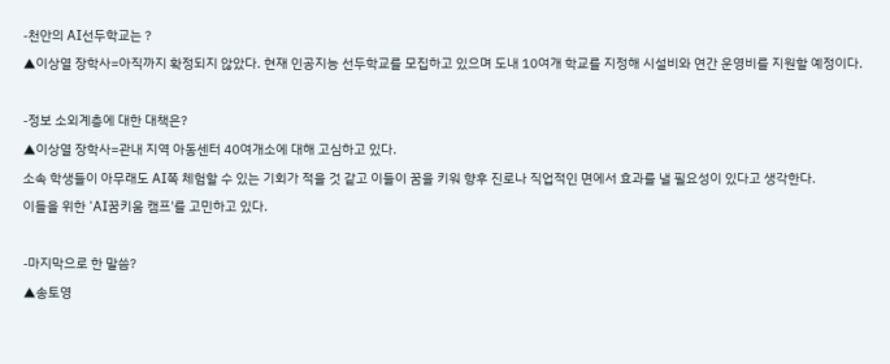-천안의 AI선두학교는 ?

▲이상열 장학사=아직까지 확정되지 않았다. 현재 인공지능 선두학교를 모집하고 있으며 도내 10여개 학교를 지정해 시설비와 연간 운영비를 지원할 예정이다.



-정보 소외계층에 대한 대책은?

▲이상열 장학사=관내 지역 아동센터 40여개소에 대해 고심하고 있다.

소속 학생들이 아무래도 AI쪽 체험할 수 있는 기회가 적을 것 같고 이들이 꿈을 키워 향후 진로나 직업적인 면에서 효과를 낼 필요성이 있다고 생각한다.

이들을 위한 'AI꿈키움 캠프'를 고민하고 있다.



-마지막으로 한 말씀?

▲송토영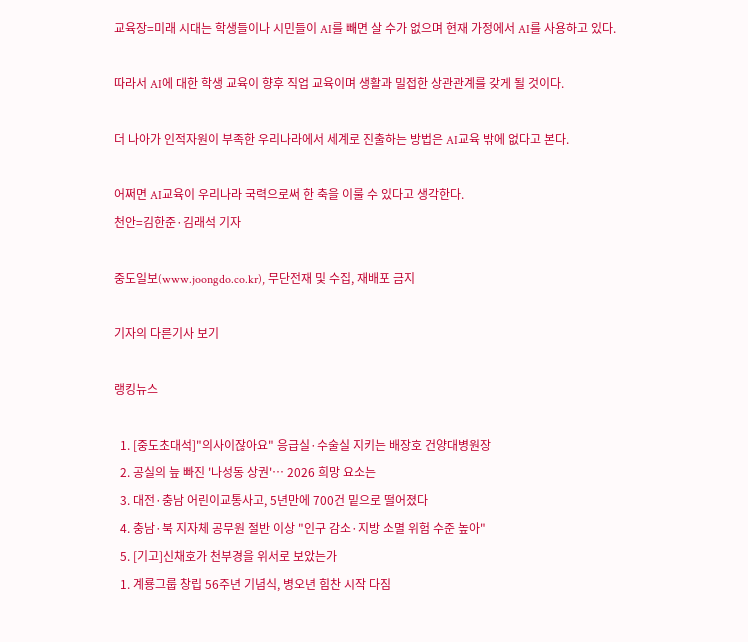교육장=미래 시대는 학생들이나 시민들이 AI를 빼면 살 수가 없으며 현재 가정에서 AI를 사용하고 있다.

따라서 AI에 대한 학생 교육이 향후 직업 교육이며 생활과 밀접한 상관관계를 갖게 될 것이다.

더 나아가 인적자원이 부족한 우리나라에서 세계로 진출하는 방법은 AI교육 밖에 없다고 본다.

어쩌면 AI교육이 우리나라 국력으로써 한 축을 이룰 수 있다고 생각한다.
천안=김한준·김래석 기자

중도일보(www.joongdo.co.kr), 무단전재 및 수집, 재배포 금지

기자의 다른기사 보기

랭킹뉴스

  1. [중도초대석]"의사이잖아요" 응급실·수술실 지키는 배장호 건양대병원장
  2. 공실의 늪 빠진 '나성동 상권'… 2026 희망 요소는
  3. 대전·충남 어린이교통사고, 5년만에 700건 밑으로 떨어졌다
  4. 충남·북 지자체 공무원 절반 이상 "인구 감소·지방 소멸 위험 수준 높아"
  5. [기고]신채호가 천부경을 위서로 보았는가
  1. 계룡그룹 창립 56주년 기념식, 병오년 힘찬 시작 다짐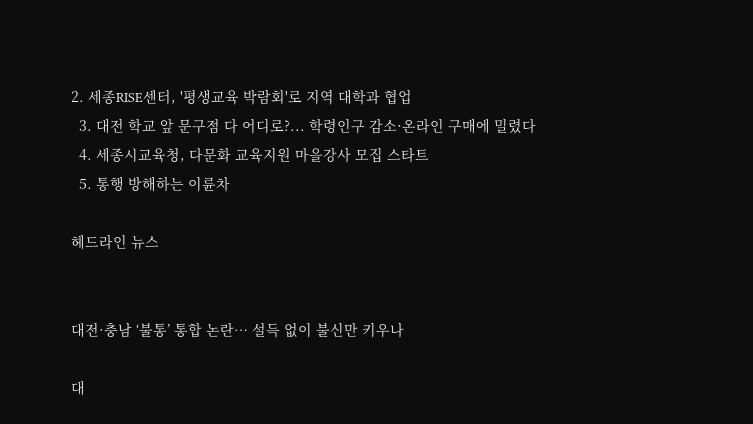2. 세종RISE센터, '평생교육 박람회'로 지역 대학과 협업
  3. 대전 학교 앞 문구점 다 어디로?... 학령인구 감소·온라인 구매에 밀렸다
  4. 세종시교육청, 다문화 교육지원 마을강사 모집 스타트
  5. 통행 방해하는 이륜차

헤드라인 뉴스


대전·충남 ‘불통’ 통합 논란… 설득 없이 불신만 키우나

대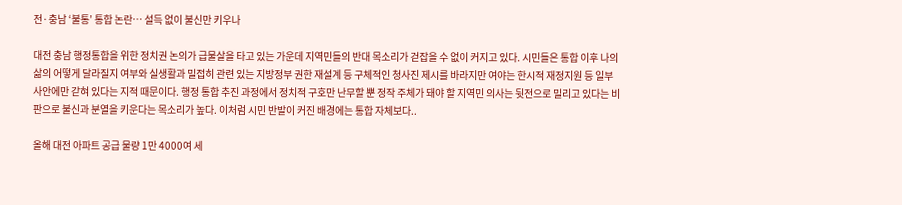전·충남 ‘불통’ 통합 논란… 설득 없이 불신만 키우나

대전 충남 행정통합을 위한 정치권 논의가 급물살을 타고 있는 가운데 지역민들의 반대 목소리가 걷잡을 수 없이 커지고 있다. 시민들은 통합 이후 나의 삶의 어떻게 달라질지 여부와 실생활과 밀접히 관련 있는 지방정부 권한 재설계 등 구체적인 청사진 제시를 바라지만 여야는 한시적 재정지원 등 일부 사안에만 갇혀 있다는 지적 때문이다. 행정 통합 추진 과정에서 정치적 구호만 난무할 뿐 정작 주체가 돼야 할 지역민 의사는 뒷전으로 밀리고 있다는 비판으로 불신과 분열을 키운다는 목소리가 높다. 이처럼 시민 반발이 커진 배경에는 통합 자체보다..

올해 대전 아파트 공급 물량 1만 4000여 세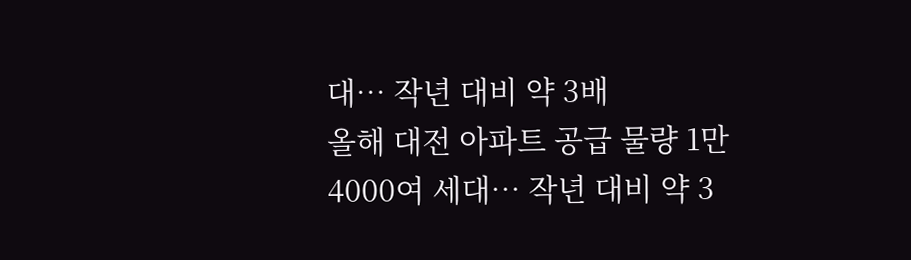대… 작년 대비 약 3배
올해 대전 아파트 공급 물량 1만 4000여 세대… 작년 대비 약 3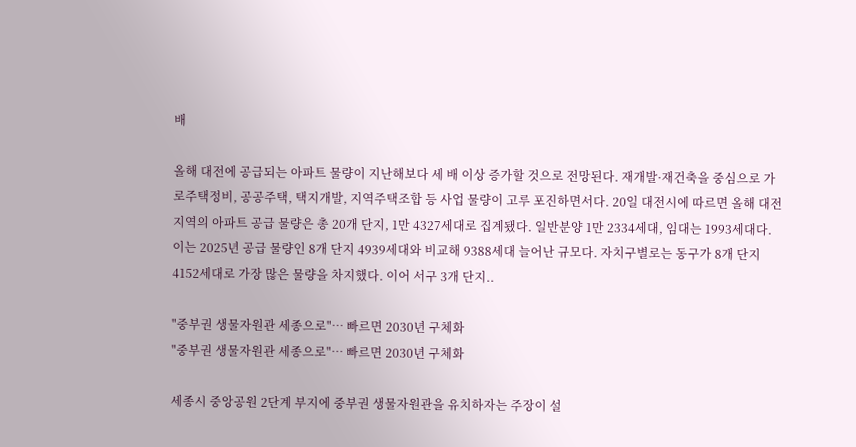배

올해 대전에 공급되는 아파트 물량이 지난해보다 세 배 이상 증가할 것으로 전망된다. 재개발·재건축을 중심으로 가로주택정비, 공공주택, 택지개발, 지역주택조합 등 사업 물량이 고루 포진하면서다. 20일 대전시에 따르면 올해 대전 지역의 아파트 공급 물량은 총 20개 단지, 1만 4327세대로 집계됐다. 일반분양 1만 2334세대, 임대는 1993세대다. 이는 2025년 공급 물량인 8개 단지 4939세대와 비교해 9388세대 늘어난 규모다. 자치구별로는 동구가 8개 단지 4152세대로 가장 많은 물량을 차지했다. 이어 서구 3개 단지..

"중부권 생물자원관 세종으로"… 빠르면 2030년 구체화
"중부권 생물자원관 세종으로"… 빠르면 2030년 구체화

세종시 중앙공원 2단계 부지에 중부권 생물자원관을 유치하자는 주장이 설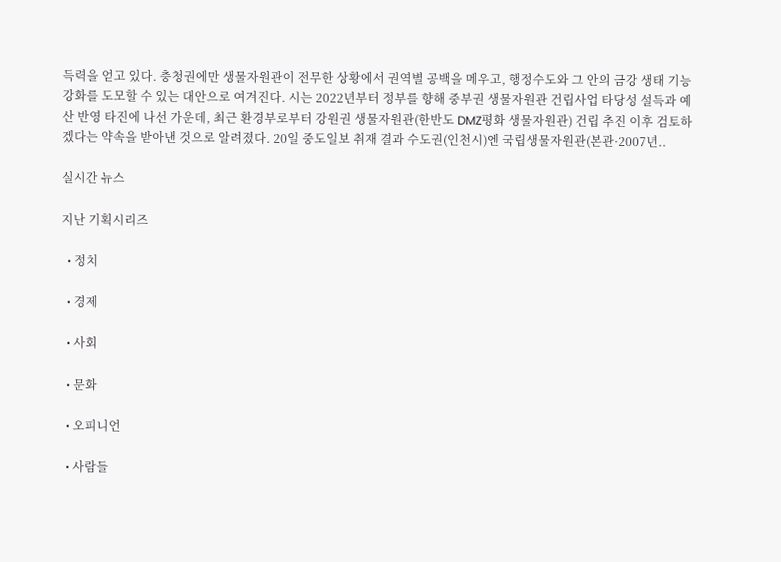득력을 얻고 있다. 충청권에만 생물자원관이 전무한 상황에서 권역별 공백을 메우고, 행정수도와 그 안의 금강 생태 기능 강화를 도모할 수 있는 대안으로 여겨진다. 시는 2022년부터 정부를 향해 중부권 생물자원관 건립사업 타당성 설득과 예산 반영 타진에 나선 가운데, 최근 환경부로부터 강원권 생물자원관(한반도 DMZ평화 생물자원관) 건립 추진 이후 검토하겠다는 약속을 받아낸 것으로 알려졌다. 20일 중도일보 취재 결과 수도권(인천시)엔 국립생물자원관(본관·2007년..

실시간 뉴스

지난 기획시리즈

  • 정치

  • 경제

  • 사회

  • 문화

  • 오피니언

  • 사람들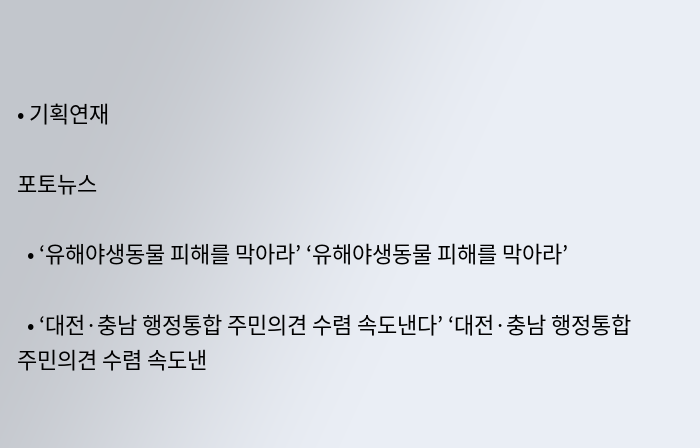• 기획연재

포토뉴스

  • ‘유해야생동물 피해를 막아라’ ‘유해야생동물 피해를 막아라’

  • ‘대전·충남 행정통합 주민의견 수렴 속도낸다’ ‘대전·충남 행정통합 주민의견 수렴 속도낸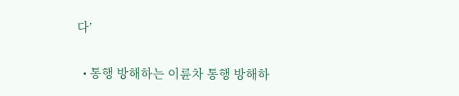다’

  • 통행 방해하는 이륜차 통행 방해하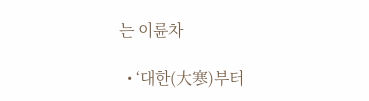는 이륜차

  • ‘대한(大寒)부터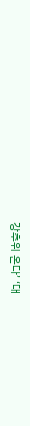강추위 온다’ ‘대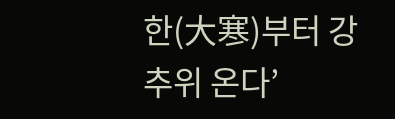한(大寒)부터 강추위 온다’